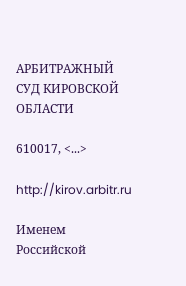АРБИТРАЖНЫЙ СУД КИРОВСКОЙ ОБЛАСТИ

610017, <...>

http://kirov.arbitr.ru

Именем Российской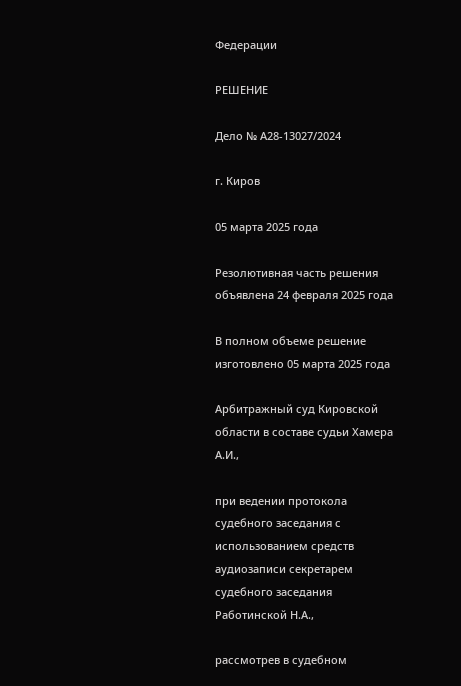Федерации

РЕШЕНИЕ

Дело № А28-13027/2024

г. Киров

05 марта 2025 года

Резолютивная часть решения объявлена 24 февраля 2025 года

В полном объеме решение изготовлено 05 марта 2025 года

Арбитражный суд Кировской области в составе судьи Хамера А.И.,

при ведении протокола судебного заседания с использованием средств аудиозаписи секретарем судебного заседания Работинской Н.А.,

рассмотрев в судебном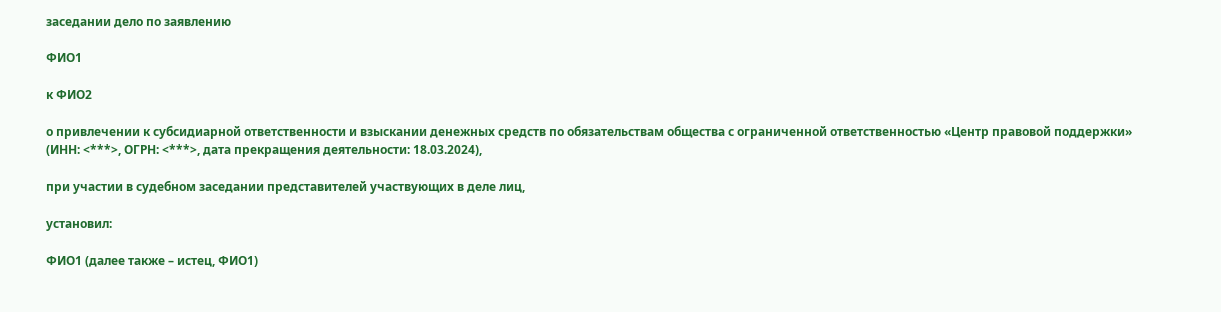заседании дело по заявлению

ФИО1

к ФИО2

о привлечении к субсидиарной ответственности и взыскании денежных средств по обязательствам общества с ограниченной ответственностью «Центр правовой поддержки» (ИНН: <***>, ОГРН: <***>, дата прекращения деятельности: 18.03.2024),

при участии в судебном заседании представителей участвующих в деле лиц,

установил:

ФИО1 (далее также – истец, ФИО1)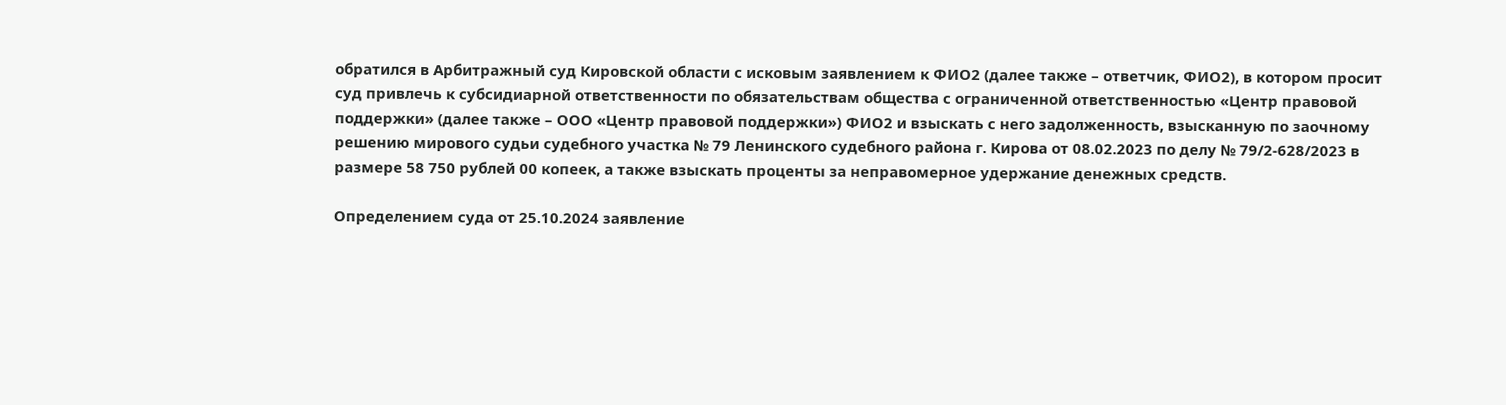обратился в Арбитражный суд Кировской области с исковым заявлением к ФИО2 (далее также – ответчик, ФИО2), в котором просит суд привлечь к субсидиарной ответственности по обязательствам общества с ограниченной ответственностью «Центр правовой поддержки» (далее также – ООО «Центр правовой поддержки») ФИО2 и взыскать с него задолженность, взысканную по заочному решению мирового судьи судебного участка № 79 Ленинского судебного района г. Кирова от 08.02.2023 по делу № 79/2-628/2023 в размере 58 750 рублей 00 копеек, а также взыскать проценты за неправомерное удержание денежных средств.

Определением суда от 25.10.2024 заявление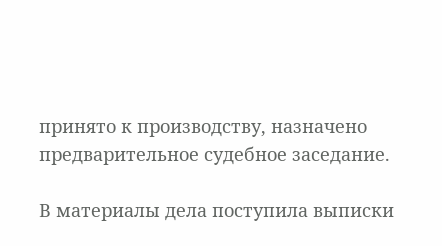принято к производству, назначено предварительное судебное заседание.

В материалы дела поступила выписки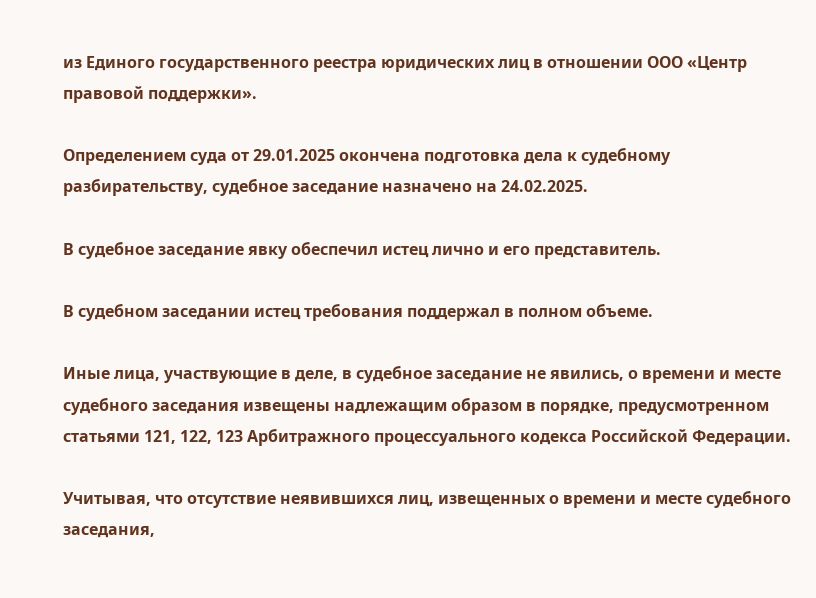из Единого государственного реестра юридических лиц в отношении ООО «Центр правовой поддержки».

Определением суда от 29.01.2025 окончена подготовка дела к судебному разбирательству, судебное заседание назначено на 24.02.2025.

В судебное заседание явку обеспечил истец лично и его представитель.

В судебном заседании истец требования поддержал в полном объеме.

Иные лица, участвующие в деле, в судебное заседание не явились, о времени и месте судебного заседания извещены надлежащим образом в порядке, предусмотренном статьями 121, 122, 123 Арбитражного процессуального кодекса Российской Федерации.

Учитывая, что отсутствие неявившихся лиц, извещенных о времени и месте судебного заседания,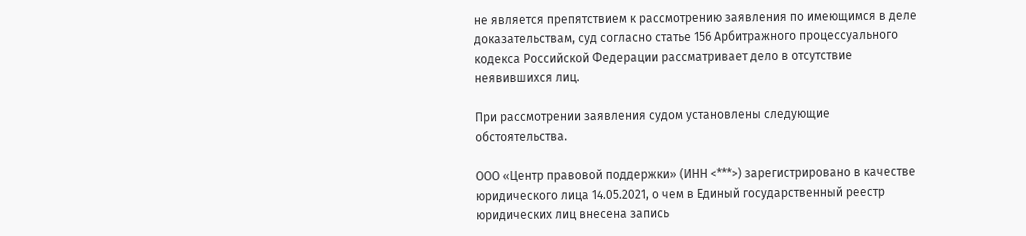не является препятствием к рассмотрению заявления по имеющимся в деле доказательствам, суд согласно статье 156 Арбитражного процессуального кодекса Российской Федерации рассматривает дело в отсутствие неявившихся лиц.

При рассмотрении заявления судом установлены следующие обстоятельства.

ООО «Центр правовой поддержки» (ИНН <***>) зарегистрировано в качестве юридического лица 14.05.2021, о чем в Единый государственный реестр юридических лиц внесена запись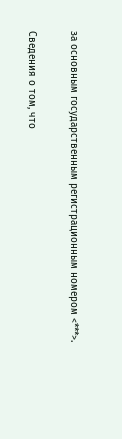за основным государственным регистрационным номером <***>.

Сведения о том, что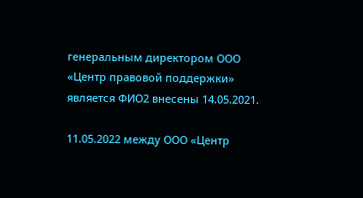генеральным директором ООО «Центр правовой поддержки» является ФИО2 внесены 14.05.2021.

11.05.2022 между ООО «Центр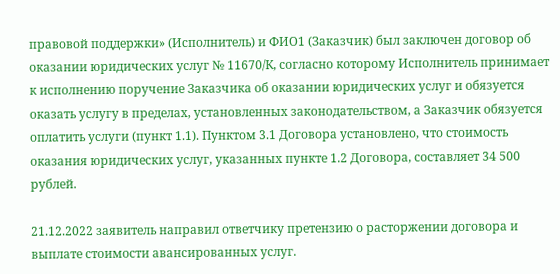правовой поддержки» (Исполнитель) и ФИО1 (Заказчик) был заключен договор об оказании юридических услуг № 11670/К, согласно которому Исполнитель принимает к исполнению поручение Заказчика об оказании юридических услуг и обязуется оказать услугу в пределах, установленных законодательством, а Заказчик обязуется оплатить услуги (пункт 1.1). Пунктом 3.1 Договора установлено, что стоимость оказания юридических услуг, указанных пункте 1.2 Договора, составляет 34 500 рублей.

21.12.2022 заявитель направил ответчику претензию о расторжении договора и выплате стоимости авансированных услуг.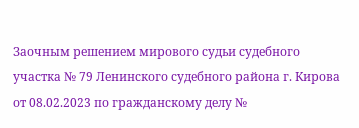Заочным решением мирового судьи судебного участка № 79 Ленинского судебного района г. Кирова от 08.02.2023 по гражданскому делу №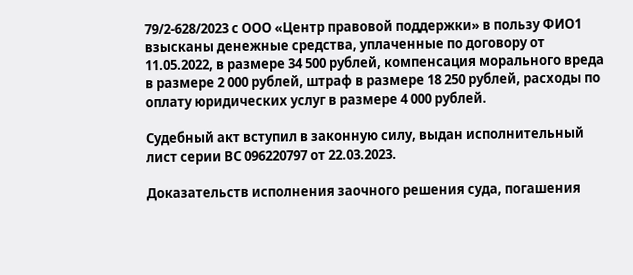79/2-628/2023 с ООО «Центр правовой поддержки» в пользу ФИО1 взысканы денежные средства, уплаченные по договору от 11.05.2022, в размере 34 500 рублей, компенсация морального вреда в размере 2 000 рублей, штраф в размере 18 250 рублей, расходы по оплату юридических услуг в размере 4 000 рублей.

Судебный акт вступил в законную силу, выдан исполнительный лист серии ВС 096220797 от 22.03.2023.

Доказательств исполнения заочного решения суда, погашения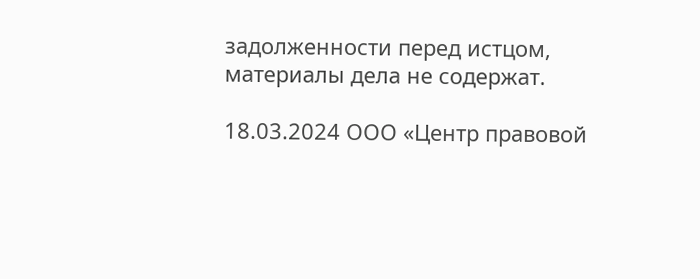задолженности перед истцом, материалы дела не содержат.

18.03.2024 ООО «Центр правовой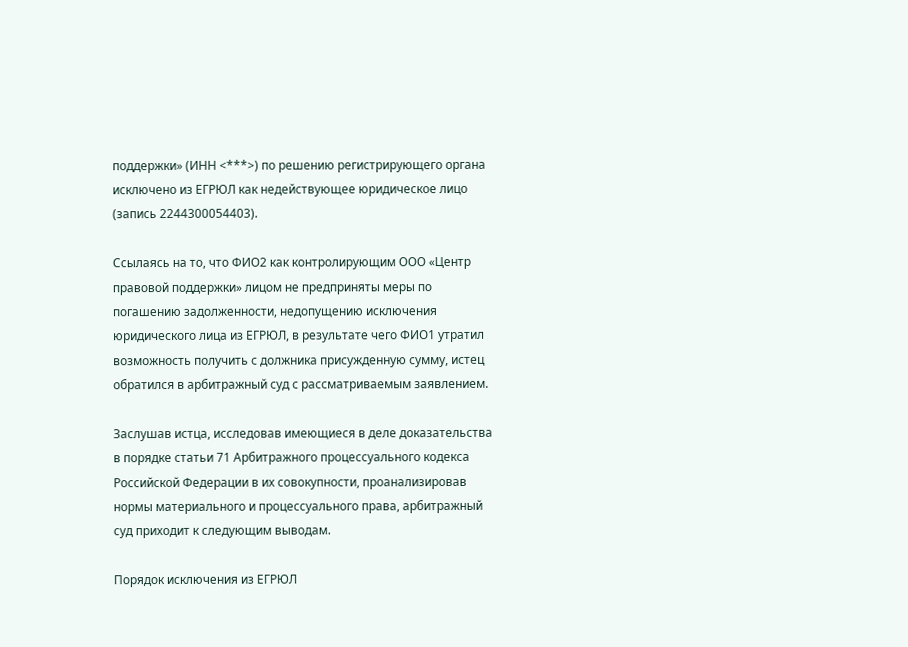поддержки» (ИНН <***>) по решению регистрирующего органа исключено из ЕГРЮЛ как недействующее юридическое лицо (запись 2244300054403).

Ссылаясь на то, что ФИО2 как контролирующим ООО «Центр правовой поддержки» лицом не предприняты меры по погашению задолженности, недопущению исключения юридического лица из ЕГРЮЛ, в результате чего ФИО1 утратил возможность получить с должника присужденную сумму, истец обратился в арбитражный суд с рассматриваемым заявлением.

Заслушав истца, исследовав имеющиеся в деле доказательства в порядке статьи 71 Арбитражного процессуального кодекса Российской Федерации в их совокупности, проанализировав нормы материального и процессуального права, арбитражный суд приходит к следующим выводам.

Порядок исключения из ЕГРЮЛ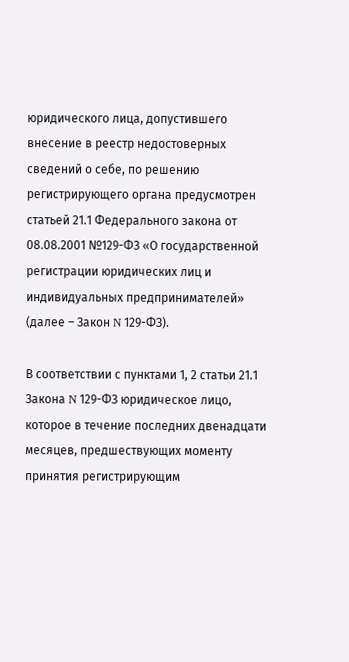юридического лица, допустившего внесение в реестр недостоверных сведений о себе, по решению регистрирующего органа предусмотрен статьей 21.1 Федерального закона от 08.08.2001 №129-ФЗ «О государственной регистрации юридических лиц и индивидуальных предпринимателей» (далее – Закон N 129-ФЗ).

В соответствии с пунктами 1, 2 статьи 21.1 Закона N 129-ФЗ юридическое лицо, которое в течение последних двенадцати месяцев, предшествующих моменту принятия регистрирующим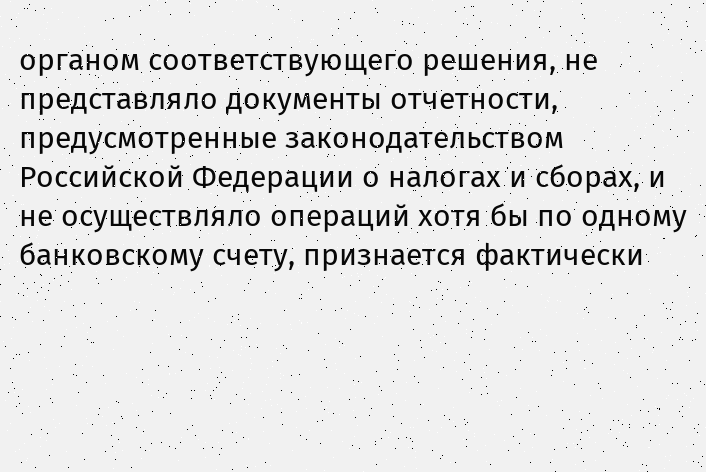органом соответствующего решения, не представляло документы отчетности, предусмотренные законодательством Российской Федерации о налогах и сборах, и не осуществляло операций хотя бы по одному банковскому счету, признается фактически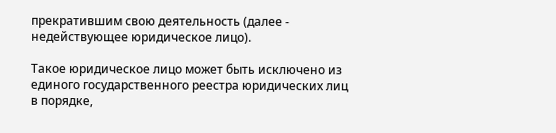прекратившим свою деятельность (далее - недействующее юридическое лицо).

Такое юридическое лицо может быть исключено из единого государственного реестра юридических лиц в порядке,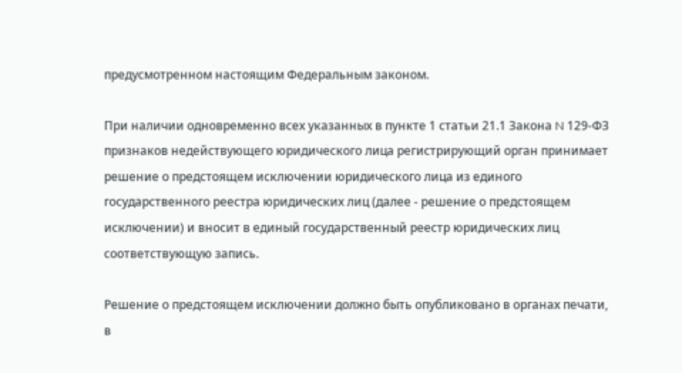предусмотренном настоящим Федеральным законом.

При наличии одновременно всех указанных в пункте 1 статьи 21.1 Закона N 129-ФЗ признаков недействующего юридического лица регистрирующий орган принимает решение о предстоящем исключении юридического лица из единого государственного реестра юридических лиц (далее - решение о предстоящем исключении) и вносит в единый государственный реестр юридических лиц соответствующую запись.

Решение о предстоящем исключении должно быть опубликовано в органах печати, в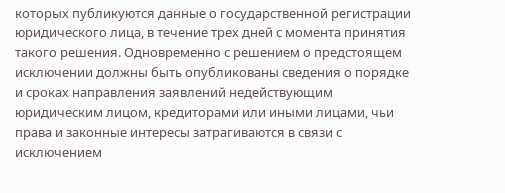которых публикуются данные о государственной регистрации юридического лица, в течение трех дней с момента принятия такого решения. Одновременно с решением о предстоящем исключении должны быть опубликованы сведения о порядке и сроках направления заявлений недействующим юридическим лицом, кредиторами или иными лицами, чьи права и законные интересы затрагиваются в связи с исключением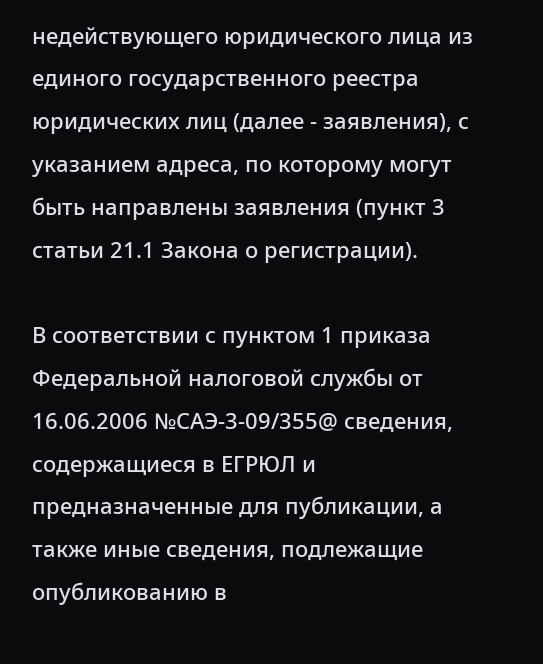недействующего юридического лица из единого государственного реестра юридических лиц (далее - заявления), с указанием адреса, по которому могут быть направлены заявления (пункт 3 статьи 21.1 Закона о регистрации).

В соответствии с пунктом 1 приказа Федеральной налоговой службы от 16.06.2006 №САЭ-3-09/355@ сведения, содержащиеся в ЕГРЮЛ и предназначенные для публикации, а также иные сведения, подлежащие опубликованию в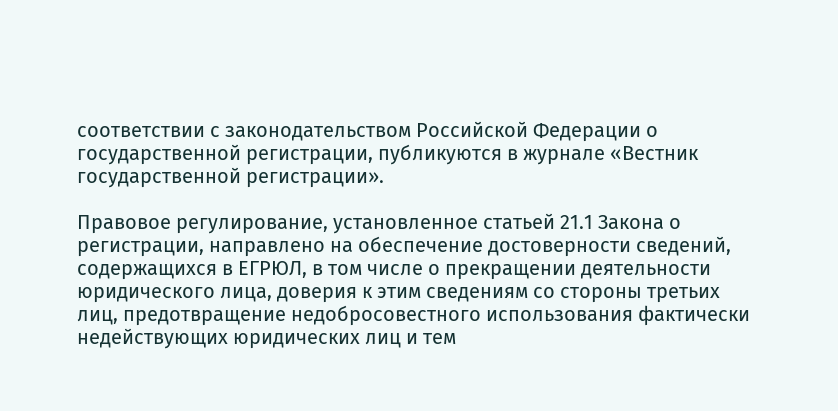соответствии с законодательством Российской Федерации о государственной регистрации, публикуются в журнале «Вестник государственной регистрации».

Правовое регулирование, установленное статьей 21.1 Закона о регистрации, направлено на обеспечение достоверности сведений, содержащихся в ЕГРЮЛ, в том числе о прекращении деятельности юридического лица, доверия к этим сведениям со стороны третьих лиц, предотвращение недобросовестного использования фактически недействующих юридических лиц и тем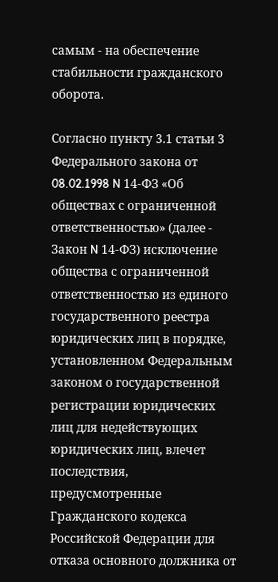самым - на обеспечение стабильности гражданского оборота.

Согласно пункту 3.1 статьи 3 Федерального закона от 08.02.1998 N 14-ФЗ «Об обществах с ограниченной ответственностью» (далее - Закон N 14-ФЗ) исключение общества с ограниченной ответственностью из единого государственного реестра юридических лиц в порядке, установленном Федеральным законом о государственной регистрации юридических лиц для недействующих юридических лиц, влечет последствия, предусмотренные Гражданского кодекса Российской Федерации для отказа основного должника от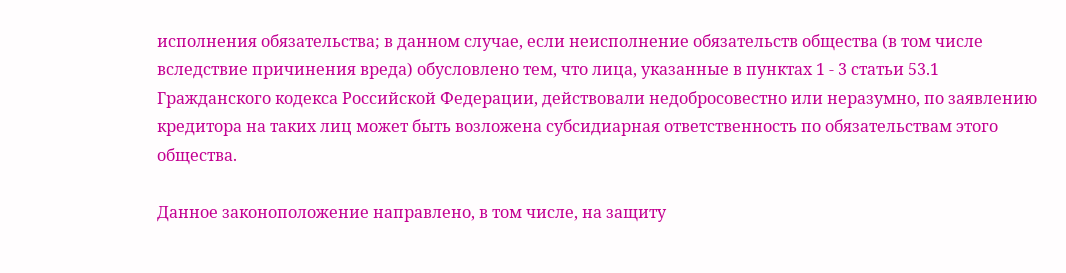исполнения обязательства; в данном случае, если неисполнение обязательств общества (в том числе вследствие причинения вреда) обусловлено тем, что лица, указанные в пунктах 1 - 3 статьи 53.1 Гражданского кодекса Российской Федерации, действовали недобросовестно или неразумно, по заявлению кредитора на таких лиц может быть возложена субсидиарная ответственность по обязательствам этого общества.

Данное законоположение направлено, в том числе, на защиту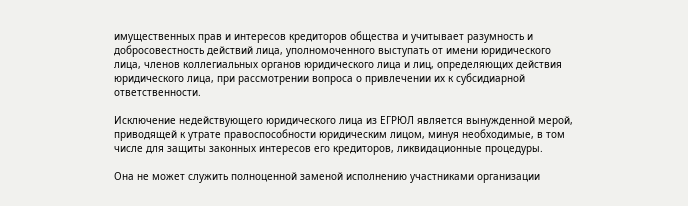имущественных прав и интересов кредиторов общества и учитывает разумность и добросовестность действий лица, уполномоченного выступать от имени юридического лица, членов коллегиальных органов юридического лица и лиц, определяющих действия юридического лица, при рассмотрении вопроса о привлечении их к субсидиарной ответственности.

Исключение недействующего юридического лица из ЕГРЮЛ является вынужденной мерой, приводящей к утрате правоспособности юридическим лицом, минуя необходимые, в том числе для защиты законных интересов его кредиторов, ликвидационные процедуры.

Она не может служить полноценной заменой исполнению участниками организации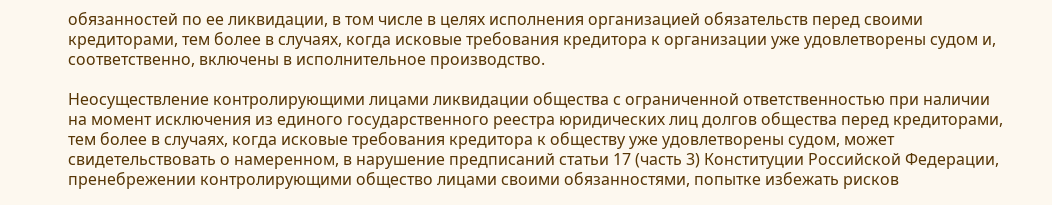обязанностей по ее ликвидации, в том числе в целях исполнения организацией обязательств перед своими кредиторами, тем более в случаях, когда исковые требования кредитора к организации уже удовлетворены судом и, соответственно, включены в исполнительное производство.

Неосуществление контролирующими лицами ликвидации общества с ограниченной ответственностью при наличии на момент исключения из единого государственного реестра юридических лиц долгов общества перед кредиторами, тем более в случаях, когда исковые требования кредитора к обществу уже удовлетворены судом, может свидетельствовать о намеренном, в нарушение предписаний статьи 17 (часть 3) Конституции Российской Федерации, пренебрежении контролирующими общество лицами своими обязанностями, попытке избежать рисков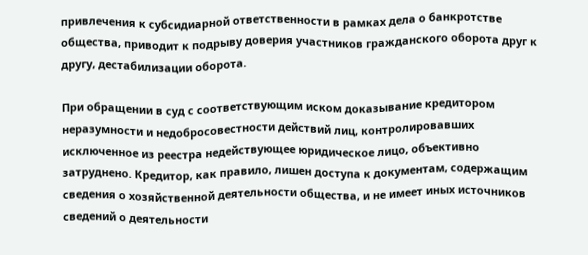привлечения к субсидиарной ответственности в рамках дела о банкротстве общества, приводит к подрыву доверия участников гражданского оборота друг к другу, дестабилизации оборота.

При обращении в суд с соответствующим иском доказывание кредитором неразумности и недобросовестности действий лиц, контролировавших исключенное из реестра недействующее юридическое лицо, объективно затруднено. Кредитор, как правило, лишен доступа к документам, содержащим сведения о хозяйственной деятельности общества, и не имеет иных источников сведений о деятельности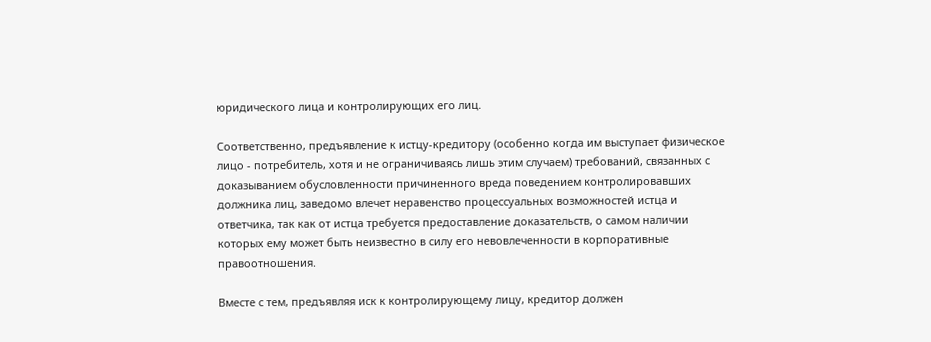юридического лица и контролирующих его лиц.

Соответственно, предъявление к истцу-кредитору (особенно когда им выступает физическое лицо - потребитель, хотя и не ограничиваясь лишь этим случаем) требований, связанных с доказыванием обусловленности причиненного вреда поведением контролировавших должника лиц, заведомо влечет неравенство процессуальных возможностей истца и ответчика, так как от истца требуется предоставление доказательств, о самом наличии которых ему может быть неизвестно в силу его невовлеченности в корпоративные правоотношения.

Вместе с тем, предъявляя иск к контролирующему лицу, кредитор должен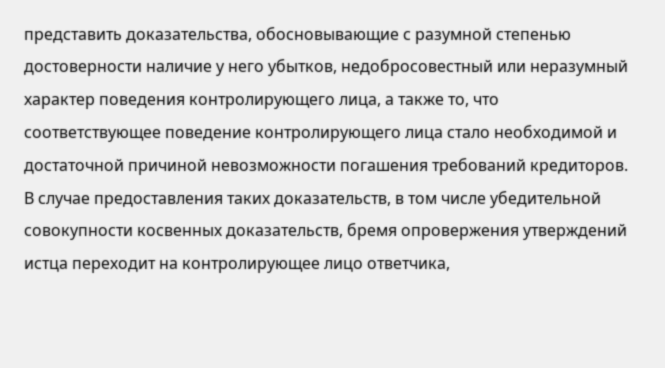представить доказательства, обосновывающие с разумной степенью достоверности наличие у него убытков, недобросовестный или неразумный характер поведения контролирующего лица, а также то, что соответствующее поведение контролирующего лица стало необходимой и достаточной причиной невозможности погашения требований кредиторов. В случае предоставления таких доказательств, в том числе убедительной совокупности косвенных доказательств, бремя опровержения утверждений истца переходит на контролирующее лицо ответчика,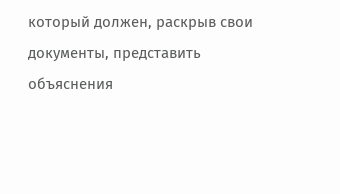который должен, раскрыв свои документы, представить объяснения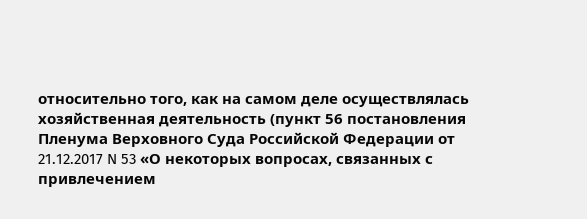относительно того, как на самом деле осуществлялась хозяйственная деятельность (пункт 56 постановления Пленума Верховного Суда Российской Федерации от 21.12.2017 N 53 «О некоторых вопросах, связанных с привлечением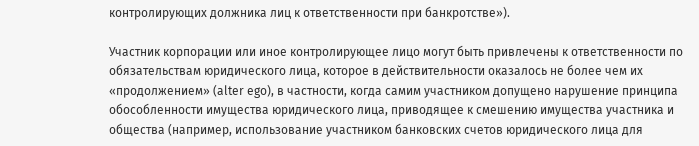контролирующих должника лиц к ответственности при банкротстве»).

Участник корпорации или иное контролирующее лицо могут быть привлечены к ответственности по обязательствам юридического лица, которое в действительности оказалось не более чем их «продолжением» (alter ego), в частности, когда самим участником допущено нарушение принципа обособленности имущества юридического лица, приводящее к смешению имущества участника и общества (например, использование участником банковских счетов юридического лица для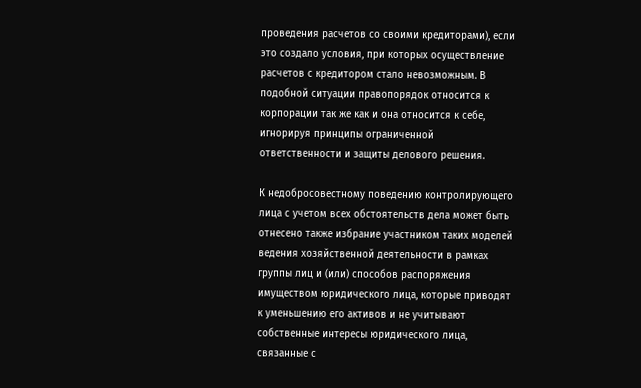проведения расчетов со своими кредиторами), если это создало условия, при которых осуществление расчетов с кредитором стало невозможным. В подобной ситуации правопорядок относится к корпорации так же как и она относится к себе, игнорируя принципы ограниченной ответственности и защиты делового решения.

К недобросовестному поведению контролирующего лица с учетом всех обстоятельств дела может быть отнесено также избрание участником таких моделей ведения хозяйственной деятельности в рамках группы лиц и (или) способов распоряжения имуществом юридического лица, которые приводят к уменьшению его активов и не учитывают собственные интересы юридического лица, связанные с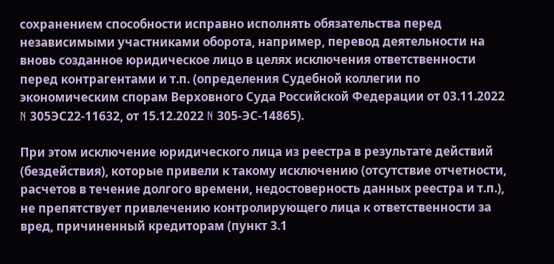сохранением способности исправно исполнять обязательства перед независимыми участниками оборота, например, перевод деятельности на вновь созданное юридическое лицо в целях исключения ответственности перед контрагентами и т.п. (определения Судебной коллегии по экономическим спорам Верховного Суда Российской Федерации от 03.11.2022 N 305ЭС22-11632, от 15.12.2022 N 305-ЭС-14865).

При этом исключение юридического лица из реестра в результате действий (бездействия), которые привели к такому исключению (отсутствие отчетности, расчетов в течение долгого времени, недостоверность данных реестра и т.п.), не препятствует привлечению контролирующего лица к ответственности за вред, причиненный кредиторам (пункт 3.1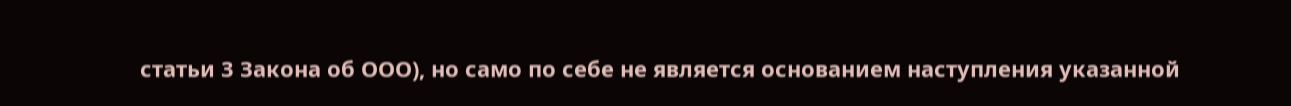статьи 3 Закона об ООО), но само по себе не является основанием наступления указанной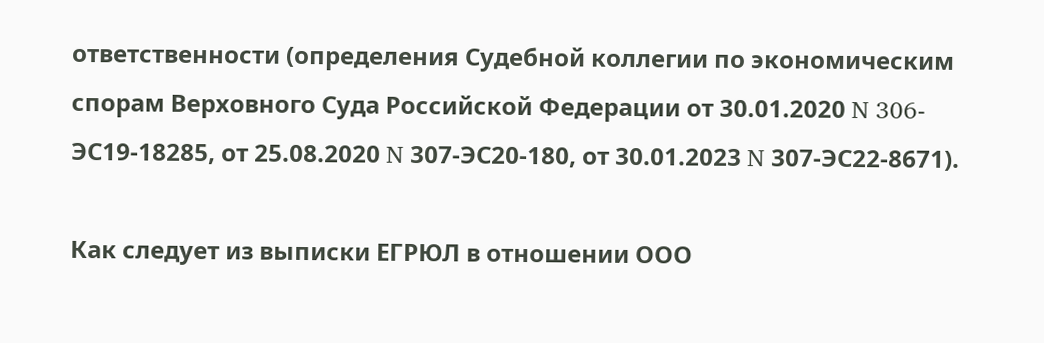ответственности (определения Судебной коллегии по экономическим спорам Верховного Суда Российской Федерации от 30.01.2020 N 306-ЭС19-18285, от 25.08.2020 N 307-ЭС20-180, от 30.01.2023 N 307-ЭС22-8671).

Как следует из выписки ЕГРЮЛ в отношении ООО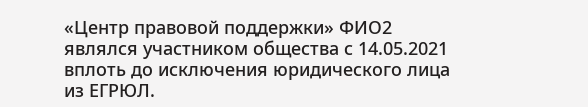«Центр правовой поддержки» ФИО2 являлся участником общества с 14.05.2021 вплоть до исключения юридического лица из ЕГРЮЛ.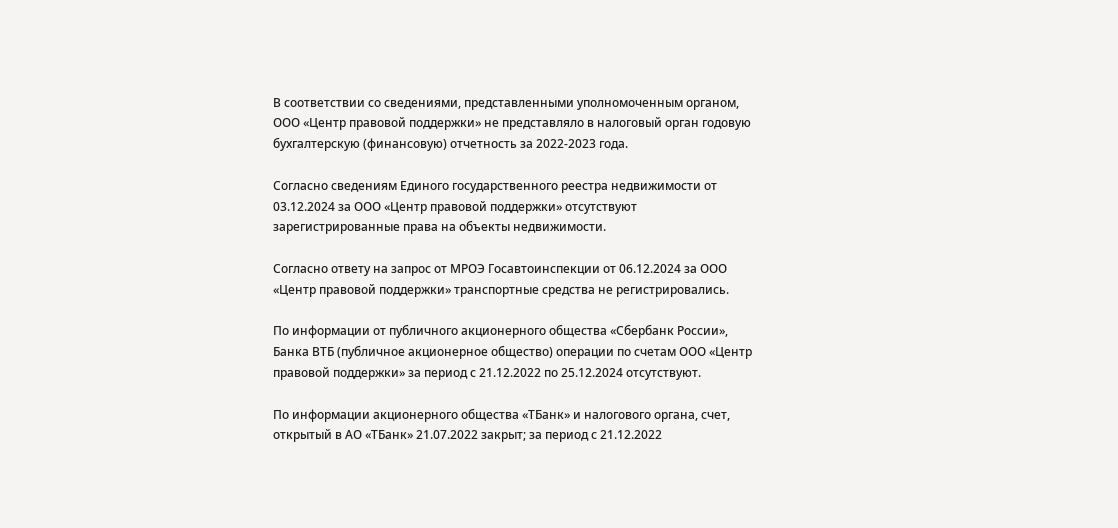В соответствии со сведениями, представленными уполномоченным органом, ООО «Центр правовой поддержки» не представляло в налоговый орган годовую бухгалтерскую (финансовую) отчетность за 2022-2023 года.

Согласно сведениям Единого государственного реестра недвижимости от 03.12.2024 за ООО «Центр правовой поддержки» отсутствуют зарегистрированные права на объекты недвижимости.

Согласно ответу на запрос от МРОЭ Госавтоинспекции от 06.12.2024 за ООО «Центр правовой поддержки» транспортные средства не регистрировались.

По информации от публичного акционерного общества «Сбербанк России», Банка ВТБ (публичное акционерное общество) операции по счетам ООО «Центр правовой поддержки» за период с 21.12.2022 по 25.12.2024 отсутствуют.

По информации акционерного общества «ТБанк» и налогового органа, счет, открытый в АО «ТБанк» 21.07.2022 закрыт; за период с 21.12.2022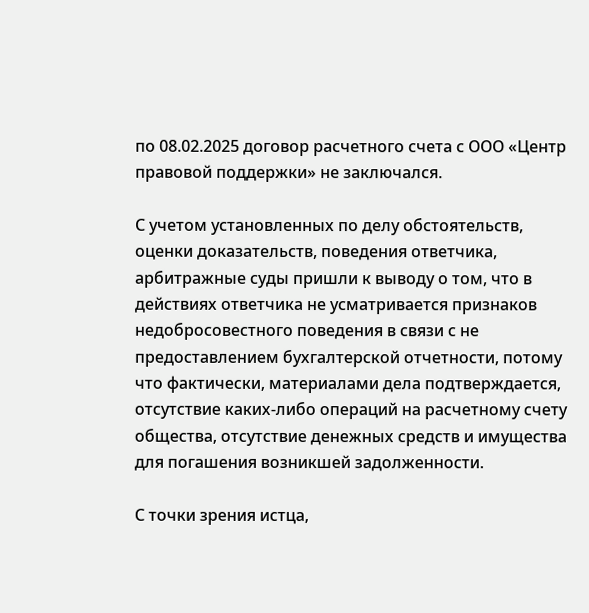по 08.02.2025 договор расчетного счета с ООО «Центр правовой поддержки» не заключался.

С учетом установленных по делу обстоятельств, оценки доказательств, поведения ответчика, арбитражные суды пришли к выводу о том, что в действиях ответчика не усматривается признаков недобросовестного поведения в связи с не предоставлением бухгалтерской отчетности, потому что фактически, материалами дела подтверждается, отсутствие каких-либо операций на расчетному счету общества, отсутствие денежных средств и имущества для погашения возникшей задолженности.

С точки зрения истца,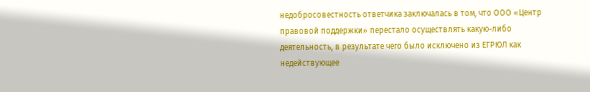недобросовестность ответчика заключалась в том, что ООО «Центр правовой поддержки» перестало осуществлять какую-либо деятельность, в результате чего было исключено из ЕГРЮЛ как недействующее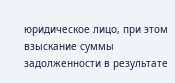юридическое лицо, при этом взыскание суммы задолженности в результате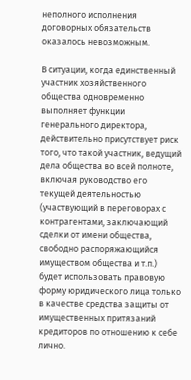неполного исполнения договорных обязательств оказалось невозможным.

В ситуации, когда единственный участник хозяйственного общества одновременно выполняет функции генерального директора, действительно присутствует риск того, что такой участник, ведущий дела общества во всей полноте, включая руководство его текущей деятельностью (участвующий в переговорах с контрагентами, заключающий сделки от имени общества, свободно распоряжающийся имуществом общества и т.п.) будет использовать правовую форму юридического лица только в качестве средства защиты от имущественных притязаний кредиторов по отношению к себе лично.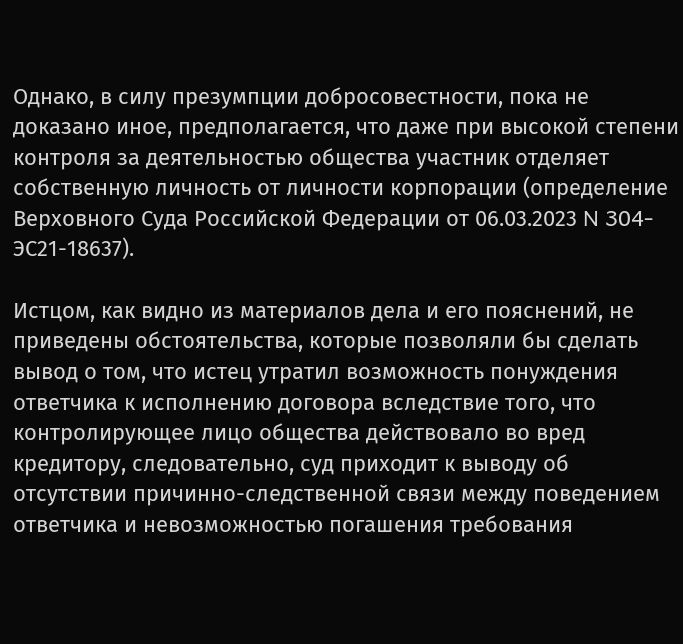Однако, в силу презумпции добросовестности, пока не доказано иное, предполагается, что даже при высокой степени контроля за деятельностью общества участник отделяет собственную личность от личности корпорации (определение Верховного Суда Российской Федерации от 06.03.2023 N 304-ЭС21-18637).

Истцом, как видно из материалов дела и его пояснений, не приведены обстоятельства, которые позволяли бы сделать вывод о том, что истец утратил возможность понуждения ответчика к исполнению договора вследствие того, что контролирующее лицо общества действовало во вред кредитору, следовательно, суд приходит к выводу об отсутствии причинно-следственной связи между поведением ответчика и невозможностью погашения требования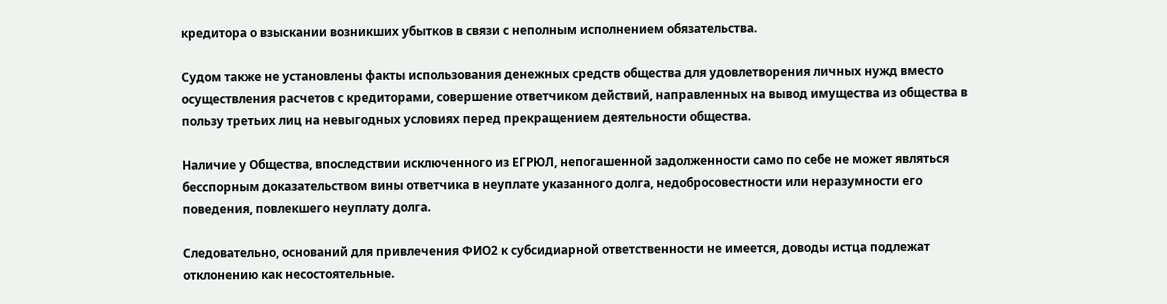кредитора о взыскании возникших убытков в связи с неполным исполнением обязательства.

Судом также не установлены факты использования денежных средств общества для удовлетворения личных нужд вместо осуществления расчетов с кредиторами, совершение ответчиком действий, направленных на вывод имущества из общества в пользу третьих лиц на невыгодных условиях перед прекращением деятельности общества.

Наличие у Общества, впоследствии исключенного из ЕГРЮЛ, непогашенной задолженности само по себе не может являться бесспорным доказательством вины ответчика в неуплате указанного долга, недобросовестности или неразумности его поведения, повлекшего неуплату долга.

Следовательно, оснований для привлечения ФИО2 к субсидиарной ответственности не имеется, доводы истца подлежат отклонению как несостоятельные.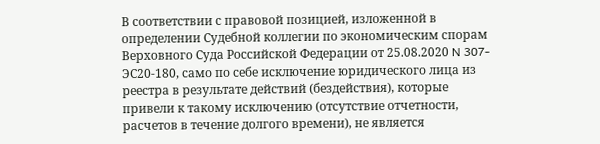В соответствии с правовой позицией, изложенной в определении Судебной коллегии по экономическим спорам Верховного Суда Российской Федерации от 25.08.2020 N 307- ЭС20-180, само по себе исключение юридического лица из реестра в результате действий (бездействия), которые привели к такому исключению (отсутствие отчетности, расчетов в течение долгого времени), не является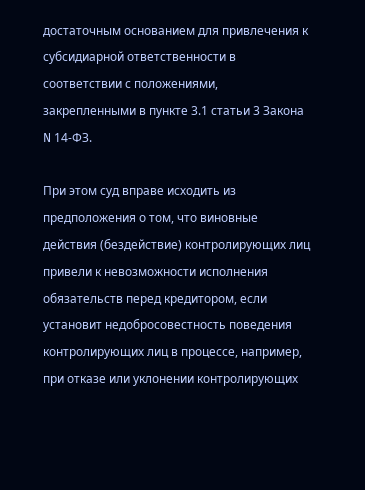достаточным основанием для привлечения к субсидиарной ответственности в соответствии с положениями, закрепленными в пункте 3.1 статьи 3 Закона N 14-ФЗ.

При этом суд вправе исходить из предположения о том, что виновные действия (бездействие) контролирующих лиц привели к невозможности исполнения обязательств перед кредитором, если установит недобросовестность поведения контролирующих лиц в процессе, например, при отказе или уклонении контролирующих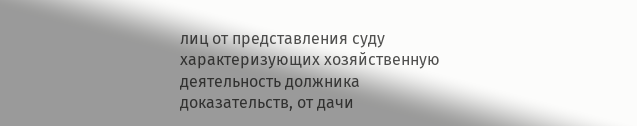лиц от представления суду характеризующих хозяйственную деятельность должника доказательств, от дачи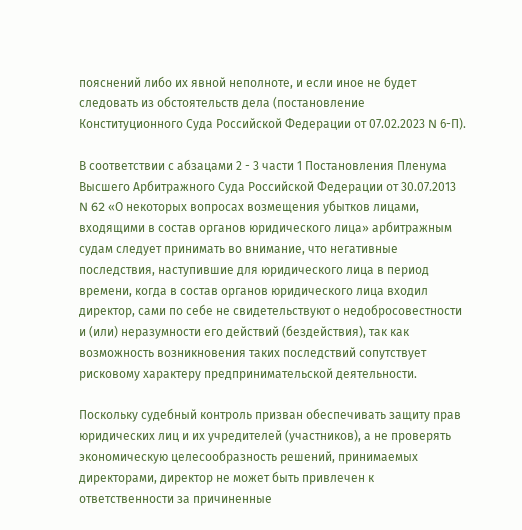пояснений либо их явной неполноте, и если иное не будет следовать из обстоятельств дела (постановление Конституционного Суда Российской Федерации от 07.02.2023 N 6-П).

В соответствии с абзацами 2 - 3 части 1 Постановления Пленума Высшего Арбитражного Суда Российской Федерации от 30.07.2013 N 62 «О некоторых вопросах возмещения убытков лицами, входящими в состав органов юридического лица» арбитражным судам следует принимать во внимание, что негативные последствия, наступившие для юридического лица в период времени, когда в состав органов юридического лица входил директор, сами по себе не свидетельствуют о недобросовестности и (или) неразумности его действий (бездействия), так как возможность возникновения таких последствий сопутствует рисковому характеру предпринимательской деятельности.

Поскольку судебный контроль призван обеспечивать защиту прав юридических лиц и их учредителей (участников), а не проверять экономическую целесообразность решений, принимаемых директорами, директор не может быть привлечен к ответственности за причиненные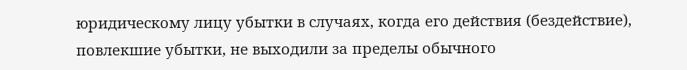юридическому лицу убытки в случаях, когда его действия (бездействие), повлекшие убытки, не выходили за пределы обычного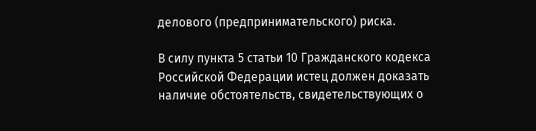делового (предпринимательского) риска.

В силу пункта 5 статьи 10 Гражданского кодекса Российской Федерации истец должен доказать наличие обстоятельств, свидетельствующих о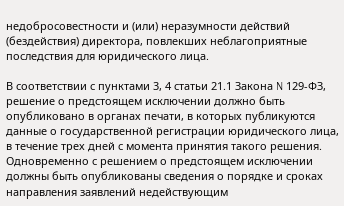недобросовестности и (или) неразумности действий (бездействия) директора, повлекших неблагоприятные последствия для юридического лица.

В соответствии с пунктами 3, 4 статьи 21.1 Закона N 129-ФЗ, решение о предстоящем исключении должно быть опубликовано в органах печати, в которых публикуются данные о государственной регистрации юридического лица, в течение трех дней с момента принятия такого решения. Одновременно с решением о предстоящем исключении должны быть опубликованы сведения о порядке и сроках направления заявлений недействующим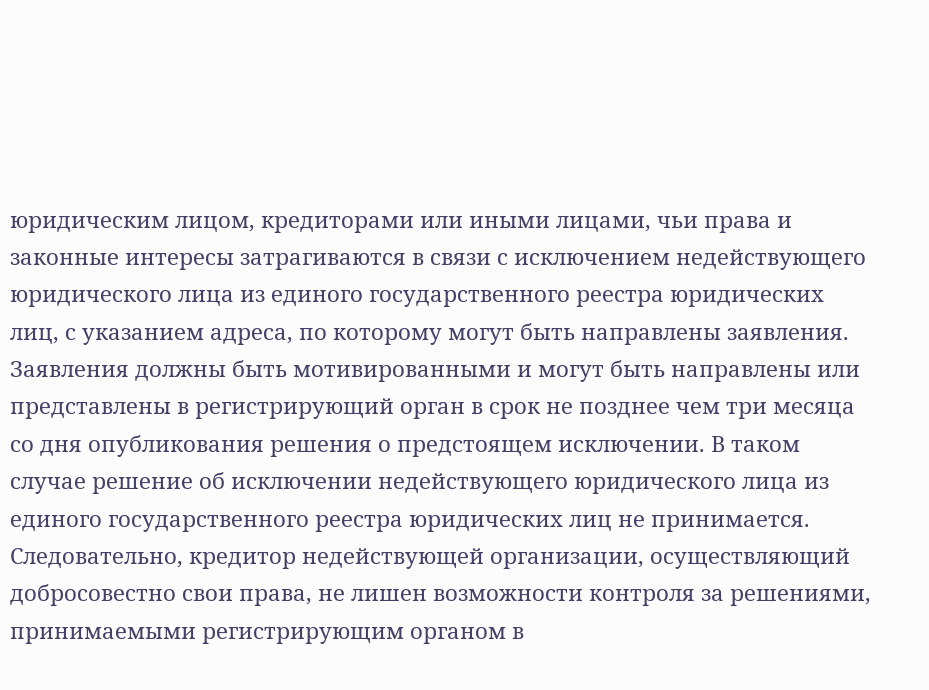юридическим лицом, кредиторами или иными лицами, чьи права и законные интересы затрагиваются в связи с исключением недействующего юридического лица из единого государственного реестра юридических лиц, с указанием адреса, по которому могут быть направлены заявления. Заявления должны быть мотивированными и могут быть направлены или представлены в регистрирующий орган в срок не позднее чем три месяца со дня опубликования решения о предстоящем исключении. В таком случае решение об исключении недействующего юридического лица из единого государственного реестра юридических лиц не принимается. Следовательно, кредитор недействующей организации, осуществляющий добросовестно свои права, не лишен возможности контроля за решениями, принимаемыми регистрирующим органом в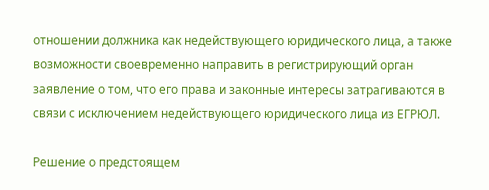отношении должника как недействующего юридического лица, а также возможности своевременно направить в регистрирующий орган заявление о том, что его права и законные интересы затрагиваются в связи с исключением недействующего юридического лица из ЕГРЮЛ.

Решение о предстоящем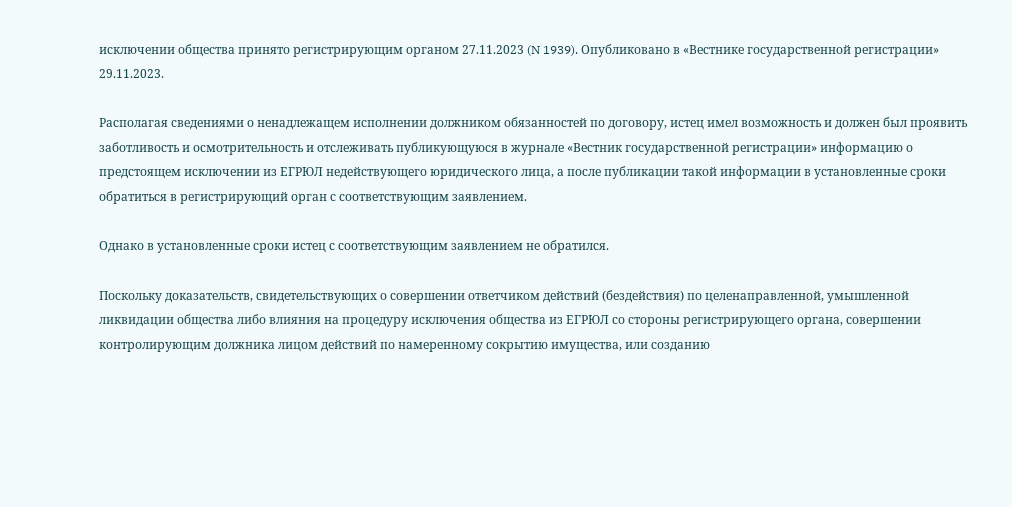исключении общества принято регистрирующим органом 27.11.2023 (N 1939). Опубликовано в «Вестнике государственной регистрации» 29.11.2023.

Располагая сведениями о ненадлежащем исполнении должником обязанностей по договору, истец имел возможность и должен был проявить заботливость и осмотрительность и отслеживать публикующуюся в журнале «Вестник государственной регистрации» информацию о предстоящем исключении из ЕГРЮЛ недействующего юридического лица, а после публикации такой информации в установленные сроки обратиться в регистрирующий орган с соответствующим заявлением.

Однако в установленные сроки истец с соответствующим заявлением не обратился.

Поскольку доказательств, свидетельствующих о совершении ответчиком действий (бездействия) по целенаправленной, умышленной ликвидации общества либо влияния на процедуру исключения общества из ЕГРЮЛ со стороны регистрирующего органа, совершении контролирующим должника лицом действий по намеренному сокрытию имущества, или созданию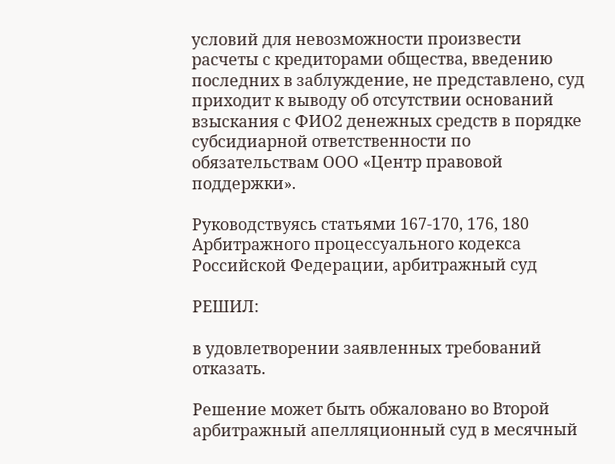условий для невозможности произвести расчеты с кредиторами общества, введению последних в заблуждение, не представлено, суд приходит к выводу об отсутствии оснований взыскания с ФИО2 денежных средств в порядке субсидиарной ответственности по обязательствам ООО «Центр правовой поддержки».

Руководствуясь статьями 167-170, 176, 180 Арбитражного процессуального кодекса Российской Федерации, арбитражный суд

РЕШИЛ:

в удовлетворении заявленных требований отказать.

Решение может быть обжаловано во Второй арбитражный апелляционный суд в месячный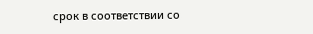срок в соответствии со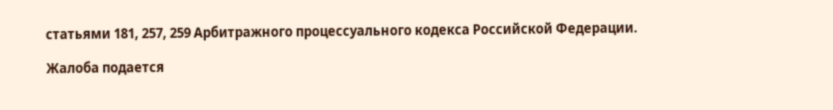статьями 181, 257, 259 Арбитражного процессуального кодекса Российской Федерации.

Жалоба подается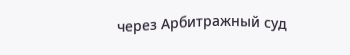через Арбитражный суд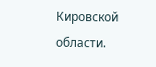Кировской области.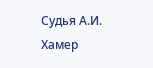Судья А.И. Хамер